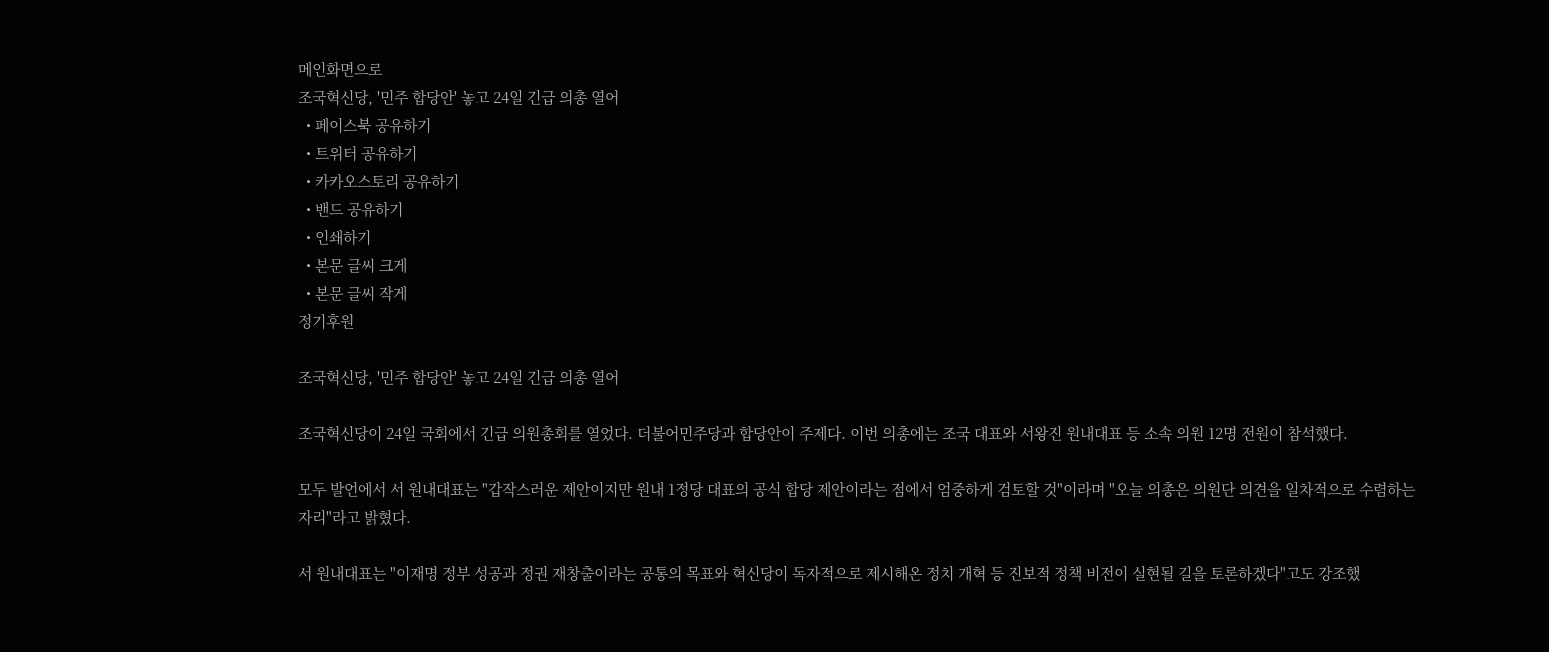메인화면으로
조국혁신당, '민주 합당안' 놓고 24일 긴급 의총 열어
  • 페이스북 공유하기
  • 트위터 공유하기
  • 카카오스토리 공유하기
  • 밴드 공유하기
  • 인쇄하기
  • 본문 글씨 크게
  • 본문 글씨 작게
정기후원

조국혁신당, '민주 합당안' 놓고 24일 긴급 의총 열어

조국혁신당이 24일 국회에서 긴급 의원총회를 열었다. 더불어민주당과 합당안이 주제다. 이번 의총에는 조국 대표와 서왕진 원내대표 등 소속 의원 12명 전원이 참석했다.

모두 발언에서 서 원내대표는 "갑작스러운 제안이지만 원내 1정당 대표의 공식 합당 제안이라는 점에서 엄중하게 검토할 것"이라며 "오늘 의총은 의원단 의견을 일차적으로 수렴하는 자리"라고 밝혔다.

서 원내대표는 "이재명 정부 성공과 정권 재창출이라는 공통의 목표와 혁신당이 독자적으로 제시해온 정치 개혁 등 진보적 정책 비전이 실현될 길을 토론하겠다"고도 강조했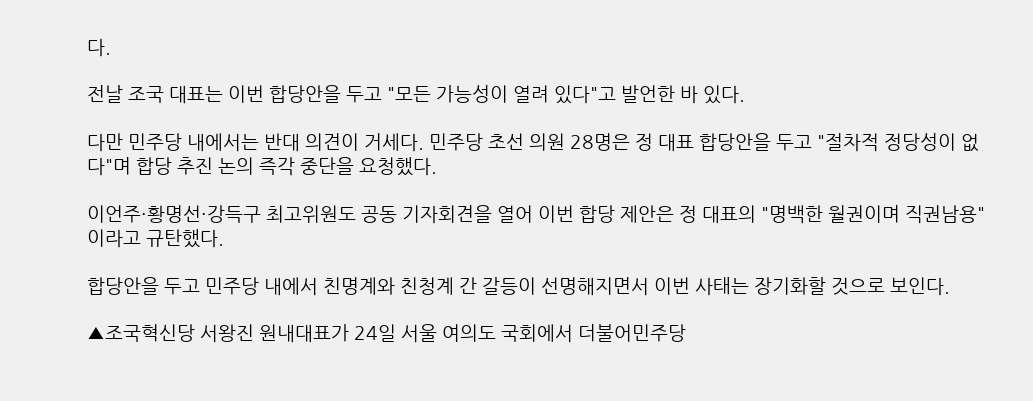다.

전날 조국 대표는 이번 합당안을 두고 "모든 가능성이 열려 있다"고 발언한 바 있다.

다만 민주당 내에서는 반대 의견이 거세다. 민주당 초선 의원 28명은 정 대표 합당안을 두고 "절차적 정당성이 없다"며 합당 추진 논의 즉각 중단을 요청했다.

이언주·황명선·강득구 최고위원도 공동 기자회견을 열어 이번 합당 제안은 정 대표의 "명백한 월권이며 직권남용"이라고 규탄했다.

합당안을 두고 민주당 내에서 친명계와 친청계 간 갈등이 선명해지면서 이번 사태는 장기화할 것으로 보인다.

▲조국혁신당 서왕진 원내대표가 24일 서울 여의도 국회에서 더불어민주당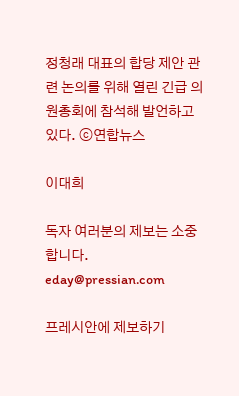정청래 대표의 합당 제안 관련 논의를 위해 열린 긴급 의원총회에 참석해 발언하고 있다. ⓒ연합뉴스

이대희

독자 여러분의 제보는 소중합니다. eday@pressian.com

프레시안에 제보하기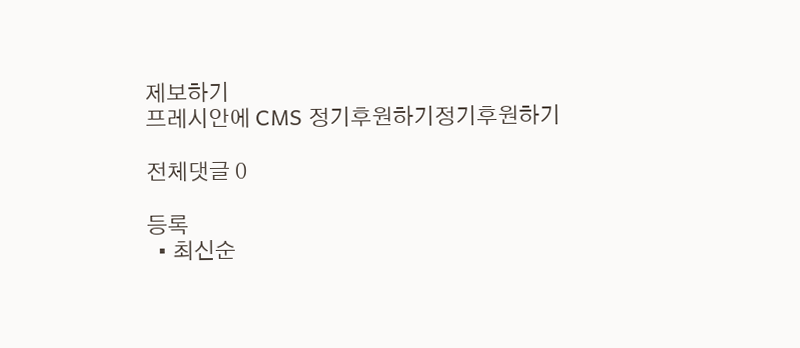제보하기
프레시안에 CMS 정기후원하기정기후원하기

전체댓글 0

등록
  • 최신순